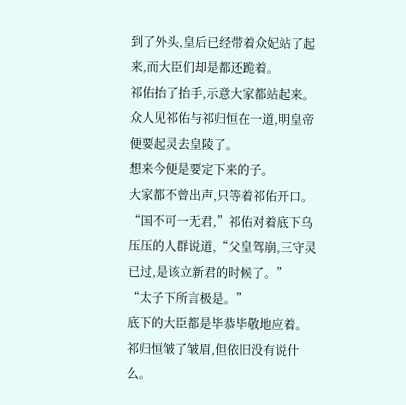到了外头,皇后已经带着众妃站了起来,而大臣们却是都还跪着。
祁佑抬了抬手,示意大家都站起来。
众人见祁佑与祁归恒在一道,明皇帝便要起灵去皇陵了。
想来今便是要定下来的子。
大家都不曾出声,只等着祁佑开口。
“国不可一无君,”祁佑对着底下乌压压的人群说道,“父皇驾崩,三守灵已过,是该立新君的时候了。”
“太子下所言极是。”
底下的大臣都是毕恭毕敬地应着。
祁归恒皱了皱眉,但依旧没有说什么。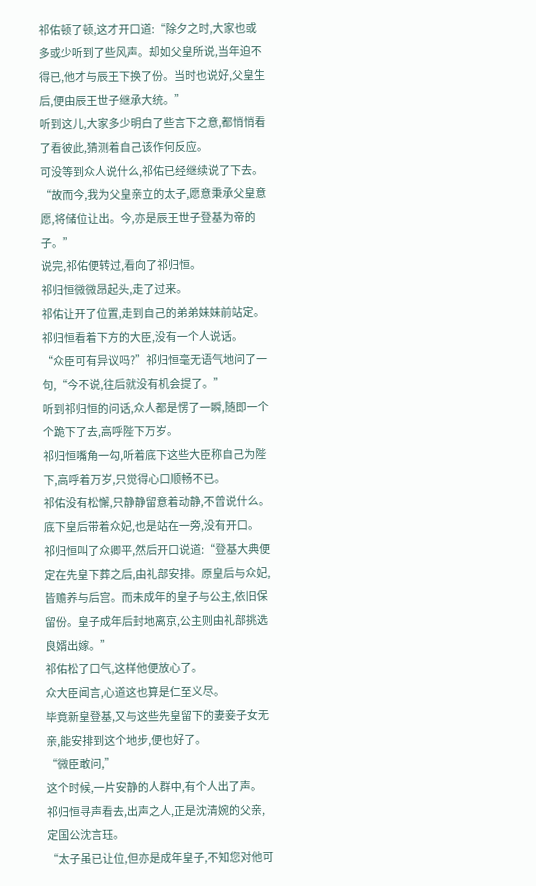祁佑顿了顿,这才开口道:“除夕之时,大家也或多或少听到了些风声。却如父皇所说,当年迫不得已,他才与辰王下换了份。当时也说好,父皇生后,便由辰王世子继承大统。”
听到这儿,大家多少明白了些言下之意,都悄悄看了看彼此,猜测着自己该作何反应。
可没等到众人说什么,祁佑已经继续说了下去。
“故而今,我为父皇亲立的太子,愿意秉承父皇意愿,将储位让出。今,亦是辰王世子登基为帝的子。”
说完,祁佑便转过,看向了祁归恒。
祁归恒微微昂起头,走了过来。
祁佑让开了位置,走到自己的弟弟妹妹前站定。
祁归恒看着下方的大臣,没有一个人说话。
“众臣可有异议吗?”祁归恒毫无语气地问了一句,“今不说,往后就没有机会提了。”
听到祁归恒的问话,众人都是愣了一瞬,随即一个个跪下了去,高呼陛下万岁。
祁归恒嘴角一勾,听着底下这些大臣称自己为陛下,高呼着万岁,只觉得心口顺畅不已。
祁佑没有松懈,只静静留意着动静,不曾说什么。
底下皇后带着众妃,也是站在一旁,没有开口。
祁归恒叫了众卿平,然后开口说道:“登基大典便定在先皇下葬之后,由礼部安排。原皇后与众妃,皆赡养与后宫。而未成年的皇子与公主,依旧保留份。皇子成年后封地离京,公主则由礼部挑选良婿出嫁。”
祁佑松了口气,这样他便放心了。
众大臣闻言,心道这也算是仁至义尽。
毕竟新皇登基,又与这些先皇留下的妻妾子女无亲,能安排到这个地步,便也好了。
“微臣敢问,”
这个时候,一片安静的人群中,有个人出了声。
祁归恒寻声看去,出声之人,正是沈清婉的父亲,定国公沈言珏。
“太子虽已让位,但亦是成年皇子,不知您对他可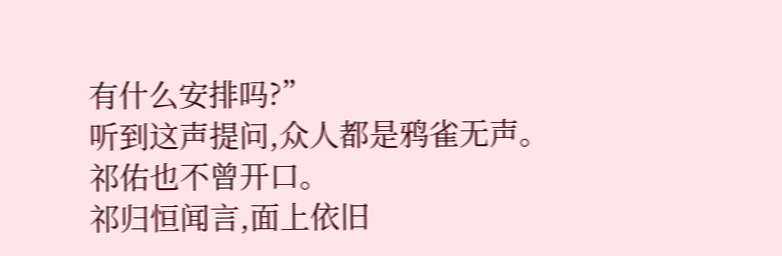有什么安排吗?”
听到这声提问,众人都是鸦雀无声。
祁佑也不曾开口。
祁归恒闻言,面上依旧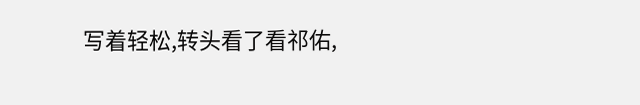写着轻松,转头看了看祁佑,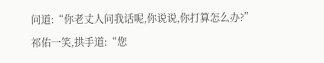问道:“你老丈人问我话呢,你说说,你打算怎么办?”
祁佑一笑,拱手道:“您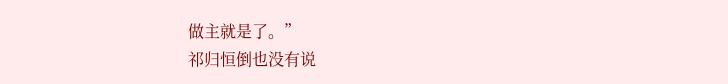做主就是了。”
祁归恒倒也没有说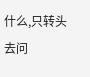什么,只转头去问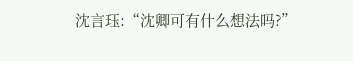沈言珏:“沈卿可有什么想法吗?”